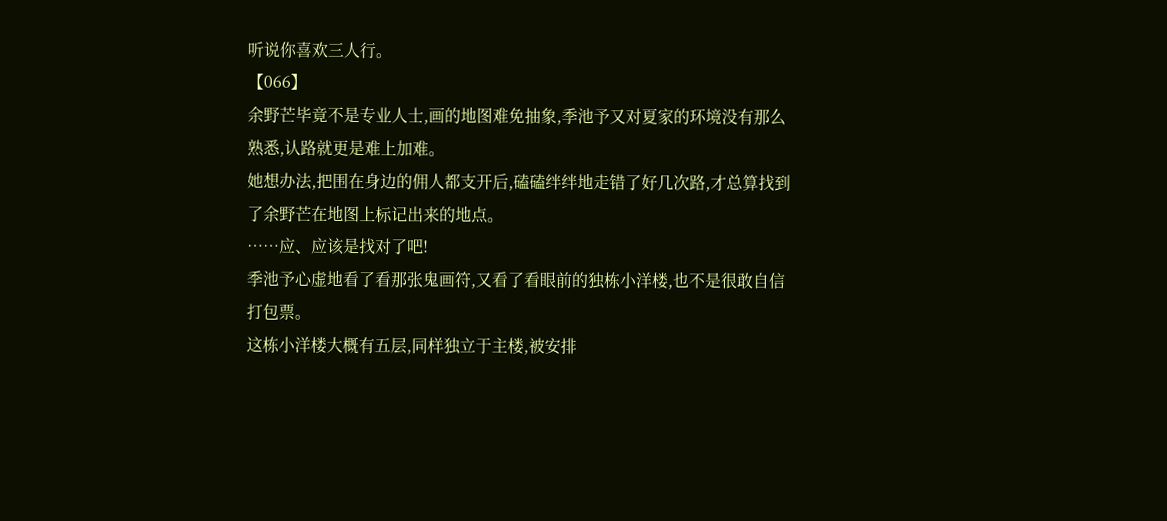听说你喜欢三人行。
【066】
余野芒毕竟不是专业人士,画的地图难免抽象,季池予又对夏家的环境没有那么熟悉,认路就更是难上加难。
她想办法,把围在身边的佣人都支开后,磕磕绊绊地走错了好几次路,才总算找到了余野芒在地图上标记出来的地点。
……应、应该是找对了吧!
季池予心虚地看了看那张鬼画符,又看了看眼前的独栋小洋楼,也不是很敢自信打包票。
这栋小洋楼大概有五层,同样独立于主楼,被安排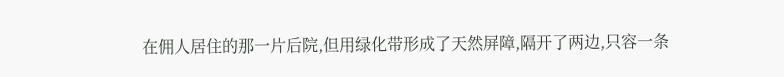在佣人居住的那一片后院,但用绿化带形成了天然屏障,隔开了两边,只容一条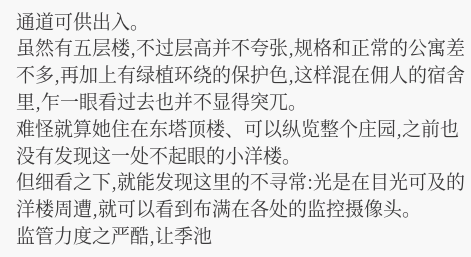通道可供出入。
虽然有五层楼,不过层高并不夸张,规格和正常的公寓差不多,再加上有绿植环绕的保护色,这样混在佣人的宿舍里,乍一眼看过去也并不显得突兀。
难怪就算她住在东塔顶楼、可以纵览整个庄园,之前也没有发现这一处不起眼的小洋楼。
但细看之下,就能发现这里的不寻常:光是在目光可及的洋楼周遭,就可以看到布满在各处的监控摄像头。
监管力度之严酷,让季池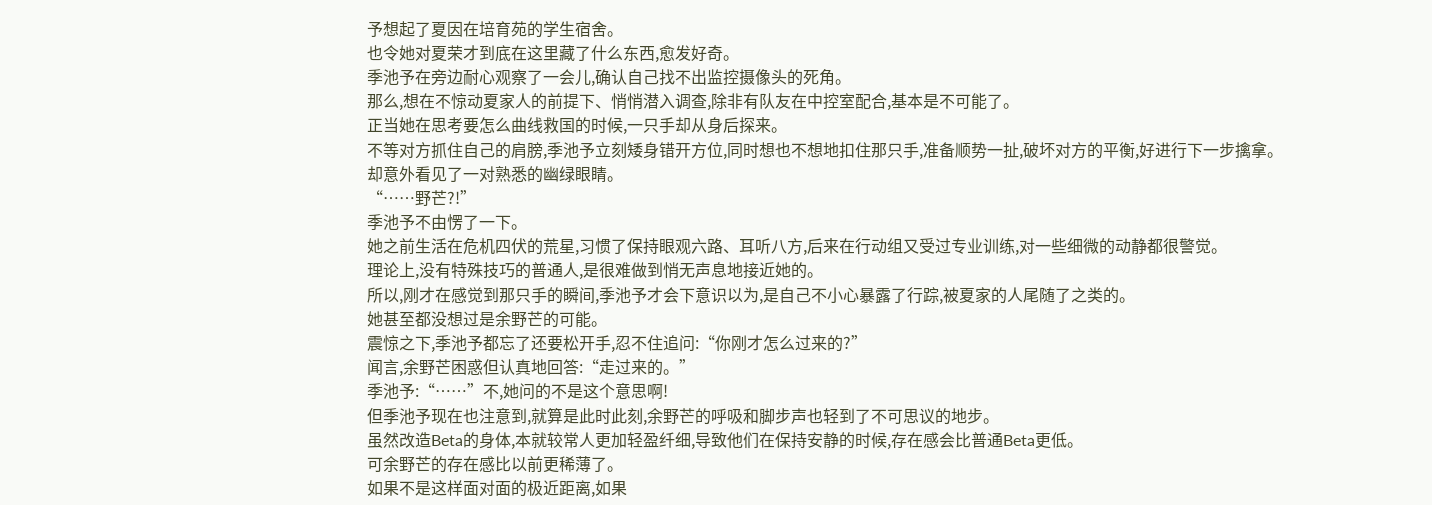予想起了夏因在培育苑的学生宿舍。
也令她对夏荣才到底在这里藏了什么东西,愈发好奇。
季池予在旁边耐心观察了一会儿,确认自己找不出监控摄像头的死角。
那么,想在不惊动夏家人的前提下、悄悄潜入调查,除非有队友在中控室配合,基本是不可能了。
正当她在思考要怎么曲线救国的时候,一只手却从身后探来。
不等对方抓住自己的肩膀,季池予立刻矮身错开方位,同时想也不想地扣住那只手,准备顺势一扯,破坏对方的平衡,好进行下一步擒拿。
却意外看见了一对熟悉的幽绿眼睛。
“……野芒?!”
季池予不由愣了一下。
她之前生活在危机四伏的荒星,习惯了保持眼观六路、耳听八方,后来在行动组又受过专业训练,对一些细微的动静都很警觉。
理论上,没有特殊技巧的普通人,是很难做到悄无声息地接近她的。
所以,刚才在感觉到那只手的瞬间,季池予才会下意识以为,是自己不小心暴露了行踪,被夏家的人尾随了之类的。
她甚至都没想过是余野芒的可能。
震惊之下,季池予都忘了还要松开手,忍不住追问:“你刚才怎么过来的?”
闻言,余野芒困惑但认真地回答:“走过来的。”
季池予:“……”不,她问的不是这个意思啊!
但季池予现在也注意到,就算是此时此刻,余野芒的呼吸和脚步声也轻到了不可思议的地步。
虽然改造Beta的身体,本就较常人更加轻盈纤细,导致他们在保持安静的时候,存在感会比普通Beta更低。
可余野芒的存在感比以前更稀薄了。
如果不是这样面对面的极近距离,如果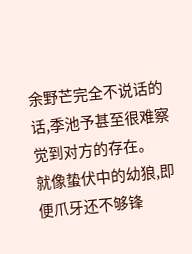余野芒完全不说话的话,季池予甚至很难察觉到对方的存在。
就像蛰伏中的幼狼,即便爪牙还不够锋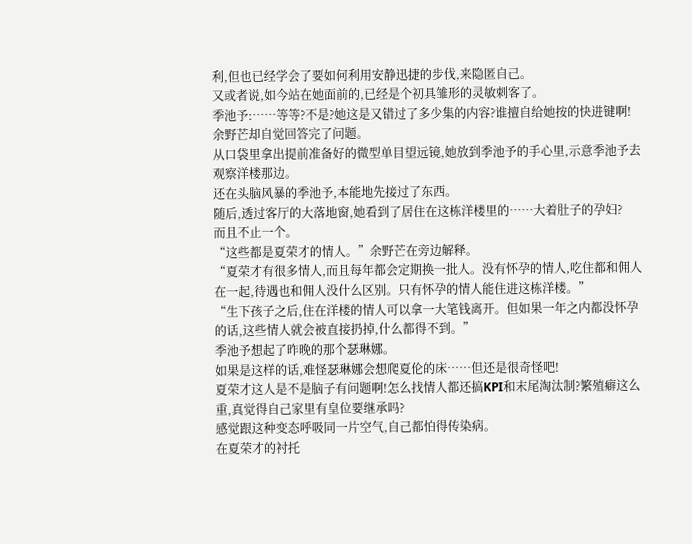利,但也已经学会了要如何利用安静迅捷的步伐,来隐匿自己。
又或者说,如今站在她面前的,已经是个初具雏形的灵敏刺客了。
季池予:……等等?不是?她这是又错过了多少集的内容?谁擅自给她按的快进键啊!
余野芒却自觉回答完了问题。
从口袋里拿出提前准备好的微型单目望远镜,她放到季池予的手心里,示意季池予去观察洋楼那边。
还在头脑风暴的季池予,本能地先接过了东西。
随后,透过客厅的大落地窗,她看到了居住在这栋洋楼里的……大着肚子的孕妇?
而且不止一个。
“这些都是夏荣才的情人。”余野芒在旁边解释。
“夏荣才有很多情人,而且每年都会定期换一批人。没有怀孕的情人,吃住都和佣人在一起,待遇也和佣人没什么区别。只有怀孕的情人能住进这栋洋楼。”
“生下孩子之后,住在洋楼的情人可以拿一大笔钱离开。但如果一年之内都没怀孕的话,这些情人就会被直接扔掉,什么都得不到。”
季池予想起了昨晚的那个瑟琳娜。
如果是这样的话,难怪瑟琳娜会想爬夏伦的床……但还是很奇怪吧!
夏荣才这人是不是脑子有问题啊!怎么找情人都还搞KPI和末尾淘汰制?繁殖癖这么重,真觉得自己家里有皇位要继承吗?
感觉跟这种变态呼吸同一片空气,自己都怕得传染病。
在夏荣才的衬托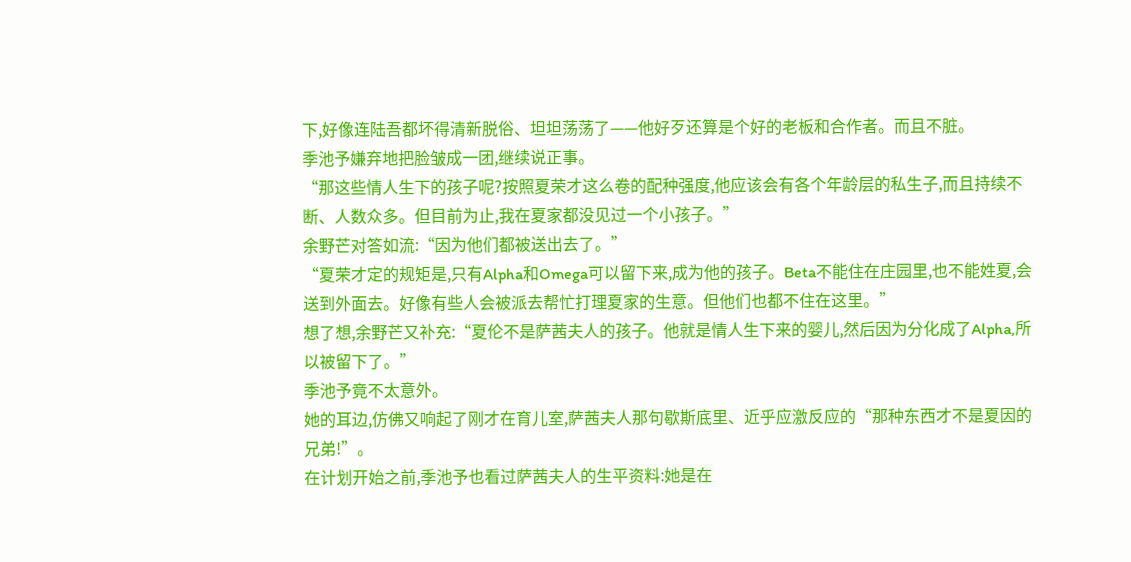下,好像连陆吾都坏得清新脱俗、坦坦荡荡了——他好歹还算是个好的老板和合作者。而且不脏。
季池予嫌弃地把脸皱成一团,继续说正事。
“那这些情人生下的孩子呢?按照夏荣才这么卷的配种强度,他应该会有各个年龄层的私生子,而且持续不断、人数众多。但目前为止,我在夏家都没见过一个小孩子。”
余野芒对答如流:“因为他们都被送出去了。”
“夏荣才定的规矩是,只有Alpha和Omega可以留下来,成为他的孩子。Beta不能住在庄园里,也不能姓夏,会送到外面去。好像有些人会被派去帮忙打理夏家的生意。但他们也都不住在这里。”
想了想,余野芒又补充:“夏伦不是萨茜夫人的孩子。他就是情人生下来的婴儿,然后因为分化成了Alpha,所以被留下了。”
季池予竟不太意外。
她的耳边,仿佛又响起了刚才在育儿室,萨茜夫人那句歇斯底里、近乎应激反应的“那种东西才不是夏因的兄弟!”。
在计划开始之前,季池予也看过萨茜夫人的生平资料:她是在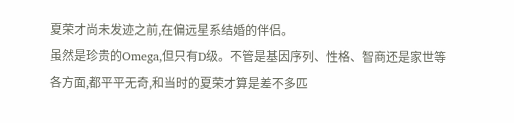夏荣才尚未发迹之前,在偏远星系结婚的伴侣。
虽然是珍贵的Omega,但只有D级。不管是基因序列、性格、智商还是家世等各方面,都平平无奇,和当时的夏荣才算是差不多匹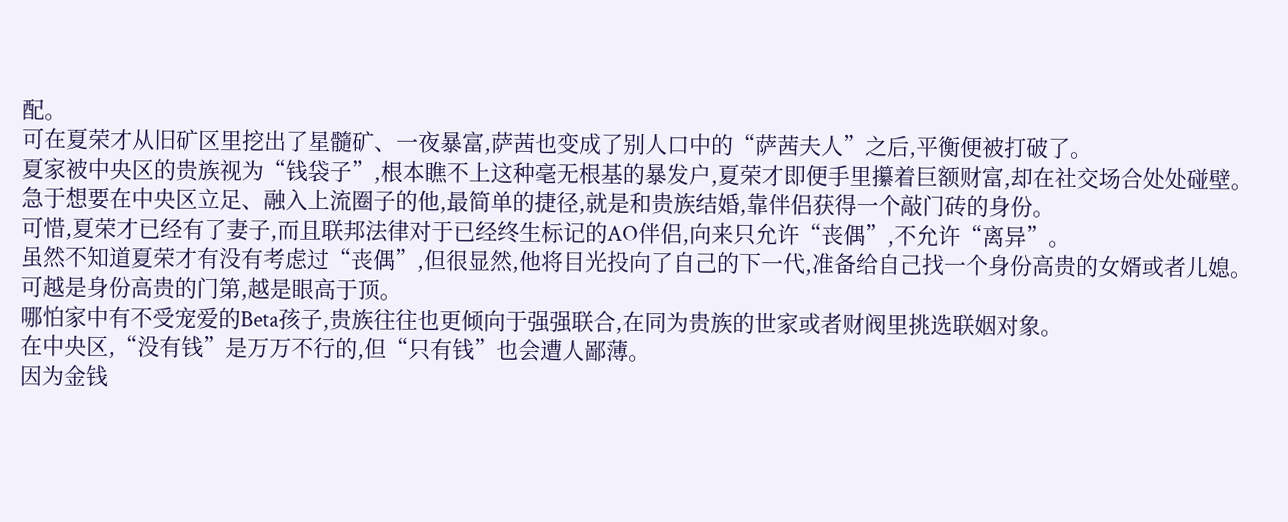配。
可在夏荣才从旧矿区里挖出了星髓矿、一夜暴富,萨茜也变成了别人口中的“萨茜夫人”之后,平衡便被打破了。
夏家被中央区的贵族视为“钱袋子”,根本瞧不上这种毫无根基的暴发户,夏荣才即便手里攥着巨额财富,却在社交场合处处碰壁。
急于想要在中央区立足、融入上流圈子的他,最简单的捷径,就是和贵族结婚,靠伴侣获得一个敲门砖的身份。
可惜,夏荣才已经有了妻子,而且联邦法律对于已经终生标记的AO伴侣,向来只允许“丧偶”,不允许“离异”。
虽然不知道夏荣才有没有考虑过“丧偶”,但很显然,他将目光投向了自己的下一代,准备给自己找一个身份高贵的女婿或者儿媳。
可越是身份高贵的门第,越是眼高于顶。
哪怕家中有不受宠爱的Beta孩子,贵族往往也更倾向于强强联合,在同为贵族的世家或者财阀里挑选联姻对象。
在中央区,“没有钱”是万万不行的,但“只有钱”也会遭人鄙薄。
因为金钱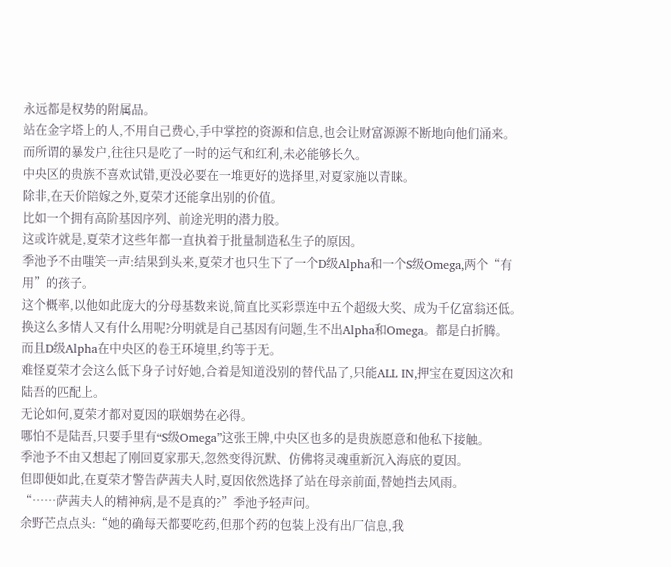永远都是权势的附属品。
站在金字塔上的人,不用自己费心,手中掌控的资源和信息,也会让财富源源不断地向他们涌来。
而所谓的暴发户,往往只是吃了一时的运气和红利,未必能够长久。
中央区的贵族不喜欢试错,更没必要在一堆更好的选择里,对夏家施以青睐。
除非,在天价陪嫁之外,夏荣才还能拿出别的价值。
比如一个拥有高阶基因序列、前途光明的潜力股。
这或许就是,夏荣才这些年都一直执着于批量制造私生子的原因。
季池予不由嗤笑一声:结果到头来,夏荣才也只生下了一个D级Alpha和一个S级Omega,两个“有用”的孩子。
这个概率,以他如此庞大的分母基数来说,简直比买彩票连中五个超级大奖、成为千亿富翁还低。
换这么多情人又有什么用呢?分明就是自己基因有问题,生不出Alpha和Omega。都是白折腾。
而且D级Alpha在中央区的卷王环境里,约等于无。
难怪夏荣才会这么低下身子讨好她,合着是知道没别的替代品了,只能ALL IN,押宝在夏因这次和陆吾的匹配上。
无论如何,夏荣才都对夏因的联姻势在必得。
哪怕不是陆吾,只要手里有“S级Omega”这张王牌,中央区也多的是贵族愿意和他私下接触。
季池予不由又想起了刚回夏家那天,忽然变得沉默、仿佛将灵魂重新沉入海底的夏因。
但即便如此,在夏荣才警告萨茜夫人时,夏因依然选择了站在母亲前面,替她挡去风雨。
“……萨茜夫人的精神病,是不是真的?”季池予轻声问。
余野芒点点头:“她的确每天都要吃药,但那个药的包装上没有出厂信息,我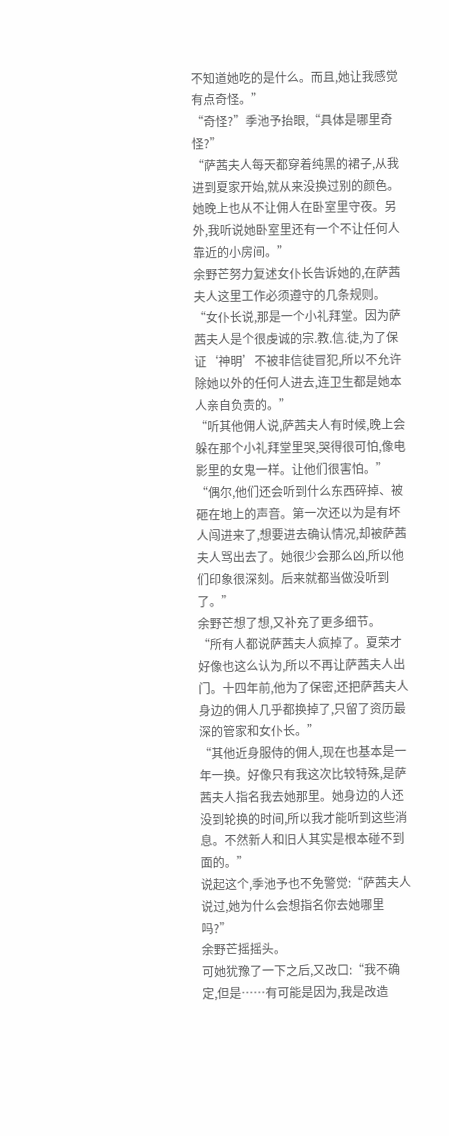不知道她吃的是什么。而且,她让我感觉有点奇怪。”
“奇怪?”季池予抬眼,“具体是哪里奇怪?”
“萨茜夫人每天都穿着纯黑的裙子,从我进到夏家开始,就从来没换过别的颜色。她晚上也从不让佣人在卧室里守夜。另外,我听说她卧室里还有一个不让任何人靠近的小房间。”
余野芒努力复述女仆长告诉她的,在萨茜夫人这里工作必须遵守的几条规则。
“女仆长说,那是一个小礼拜堂。因为萨茜夫人是个很虔诚的宗.教.信.徒,为了保证‘神明’不被非信徒冒犯,所以不允许除她以外的任何人进去,连卫生都是她本人亲自负责的。”
“听其他佣人说,萨茜夫人有时候,晚上会躲在那个小礼拜堂里哭,哭得很可怕,像电影里的女鬼一样。让他们很害怕。”
“偶尔,他们还会听到什么东西碎掉、被砸在地上的声音。第一次还以为是有坏人闯进来了,想要进去确认情况,却被萨茜夫人骂出去了。她很少会那么凶,所以他们印象很深刻。后来就都当做没听到了。”
余野芒想了想,又补充了更多细节。
“所有人都说萨茜夫人疯掉了。夏荣才好像也这么认为,所以不再让萨茜夫人出门。十四年前,他为了保密,还把萨茜夫人身边的佣人几乎都换掉了,只留了资历最深的管家和女仆长。”
“其他近身服侍的佣人,现在也基本是一年一换。好像只有我这次比较特殊,是萨茜夫人指名我去她那里。她身边的人还没到轮换的时间,所以我才能听到这些消息。不然新人和旧人其实是根本碰不到面的。”
说起这个,季池予也不免警觉:“萨茜夫人说过,她为什么会想指名你去她哪里吗?”
余野芒摇摇头。
可她犹豫了一下之后,又改口:“我不确定,但是……有可能是因为,我是改造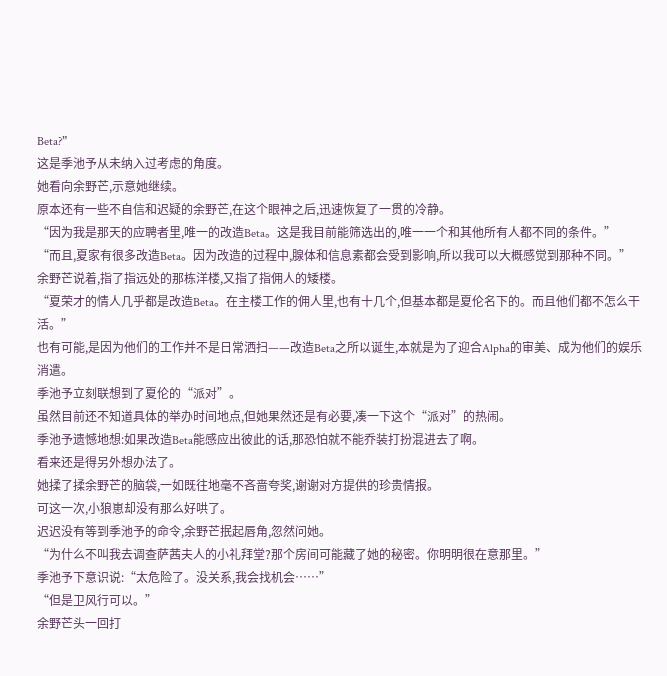Beta?”
这是季池予从未纳入过考虑的角度。
她看向余野芒,示意她继续。
原本还有一些不自信和迟疑的余野芒,在这个眼神之后,迅速恢复了一贯的冷静。
“因为我是那天的应聘者里,唯一的改造Beta。这是我目前能筛选出的,唯一一个和其他所有人都不同的条件。”
“而且,夏家有很多改造Beta。因为改造的过程中,腺体和信息素都会受到影响,所以我可以大概感觉到那种不同。”
余野芒说着,指了指远处的那栋洋楼,又指了指佣人的矮楼。
“夏荣才的情人几乎都是改造Beta。在主楼工作的佣人里,也有十几个,但基本都是夏伦名下的。而且他们都不怎么干活。”
也有可能,是因为他们的工作并不是日常洒扫——改造Beta之所以诞生,本就是为了迎合Alpha的审美、成为他们的娱乐消遣。
季池予立刻联想到了夏伦的“派对”。
虽然目前还不知道具体的举办时间地点,但她果然还是有必要,凑一下这个“派对”的热闹。
季池予遗憾地想:如果改造Beta能感应出彼此的话,那恐怕就不能乔装打扮混进去了啊。
看来还是得另外想办法了。
她揉了揉余野芒的脑袋,一如既往地毫不吝啬夸奖,谢谢对方提供的珍贵情报。
可这一次,小狼崽却没有那么好哄了。
迟迟没有等到季池予的命令,余野芒抿起唇角,忽然问她。
“为什么不叫我去调查萨茜夫人的小礼拜堂?那个房间可能藏了她的秘密。你明明很在意那里。”
季池予下意识说:“太危险了。没关系,我会找机会……”
“但是卫风行可以。”
余野芒头一回打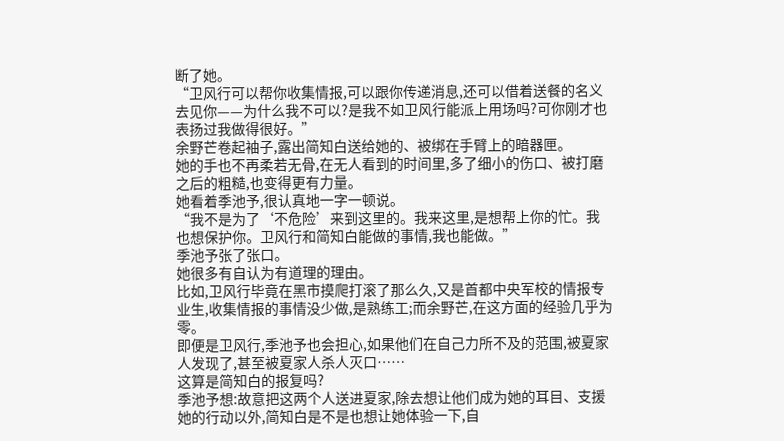断了她。
“卫风行可以帮你收集情报,可以跟你传递消息,还可以借着送餐的名义去见你——为什么我不可以?是我不如卫风行能派上用场吗?可你刚才也表扬过我做得很好。”
余野芒卷起袖子,露出简知白送给她的、被绑在手臂上的暗器匣。
她的手也不再柔若无骨,在无人看到的时间里,多了细小的伤口、被打磨之后的粗糙,也变得更有力量。
她看着季池予,很认真地一字一顿说。
“我不是为了‘不危险’来到这里的。我来这里,是想帮上你的忙。我也想保护你。卫风行和简知白能做的事情,我也能做。”
季池予张了张口。
她很多有自认为有道理的理由。
比如,卫风行毕竟在黑市摸爬打滚了那么久,又是首都中央军校的情报专业生,收集情报的事情没少做,是熟练工;而余野芒,在这方面的经验几乎为零。
即便是卫风行,季池予也会担心,如果他们在自己力所不及的范围,被夏家人发现了,甚至被夏家人杀人灭口……
这算是简知白的报复吗?
季池予想:故意把这两个人送进夏家,除去想让他们成为她的耳目、支援她的行动以外,简知白是不是也想让她体验一下,自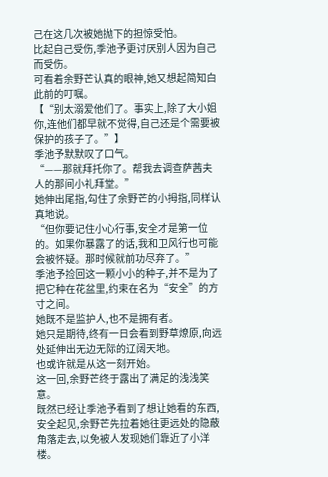己在这几次被她抛下的担惊受怕。
比起自己受伤,季池予更讨厌别人因为自己而受伤。
可看着余野芒认真的眼神,她又想起简知白此前的叮嘱。
【“别太溺爱他们了。事实上,除了大小姐你,连他们都早就不觉得,自己还是个需要被保护的孩子了。”】
季池予默默叹了口气。
“——那就拜托你了。帮我去调查萨茜夫人的那间小礼拜堂。”
她伸出尾指,勾住了余野芒的小拇指,同样认真地说。
“但你要记住小心行事,安全才是第一位的。如果你暴露了的话,我和卫风行也可能会被怀疑。那时候就前功尽弃了。”
季池予捡回这一颗小小的种子,并不是为了把它种在花盆里,约束在名为“安全”的方寸之间。
她既不是监护人,也不是拥有者。
她只是期待,终有一日会看到野草燎原,向远处延伸出无边无际的辽阔天地。
也或许就是从这一刻开始。
这一回,余野芒终于露出了满足的浅浅笑意。
既然已经让季池予看到了想让她看的东西,安全起见,余野芒先拉着她往更远处的隐蔽角落走去,以免被人发现她们靠近了小洋楼。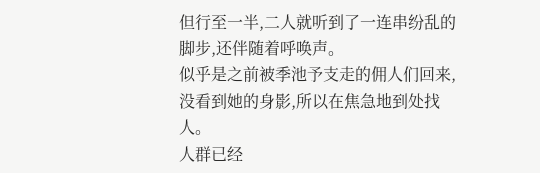但行至一半,二人就听到了一连串纷乱的脚步,还伴随着呼唤声。
似乎是之前被季池予支走的佣人们回来,没看到她的身影,所以在焦急地到处找人。
人群已经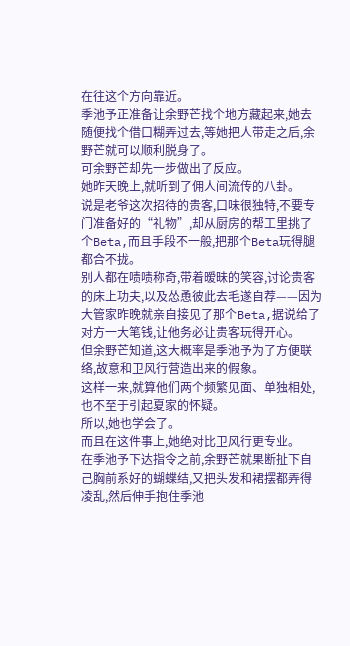在往这个方向靠近。
季池予正准备让余野芒找个地方藏起来,她去随便找个借口糊弄过去,等她把人带走之后,余野芒就可以顺利脱身了。
可余野芒却先一步做出了反应。
她昨天晚上,就听到了佣人间流传的八卦。
说是老爷这次招待的贵客,口味很独特,不要专门准备好的“礼物”,却从厨房的帮工里挑了个Beta,而且手段不一般,把那个Beta玩得腿都合不拢。
别人都在啧啧称奇,带着暧昧的笑容,讨论贵客的床上功夫,以及怂恿彼此去毛遂自荐——因为大管家昨晚就亲自接见了那个Beta,据说给了对方一大笔钱,让他务必让贵客玩得开心。
但余野芒知道,这大概率是季池予为了方便联络,故意和卫风行营造出来的假象。
这样一来,就算他们两个频繁见面、单独相处,也不至于引起夏家的怀疑。
所以,她也学会了。
而且在这件事上,她绝对比卫风行更专业。
在季池予下达指令之前,余野芒就果断扯下自己胸前系好的蝴蝶结,又把头发和裙摆都弄得凌乱,然后伸手抱住季池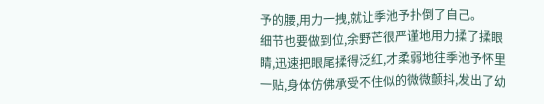予的腰,用力一拽,就让季池予扑倒了自己。
细节也要做到位,余野芒很严谨地用力揉了揉眼睛,迅速把眼尾揉得泛红,才柔弱地往季池予怀里一贴,身体仿佛承受不住似的微微颤抖,发出了幼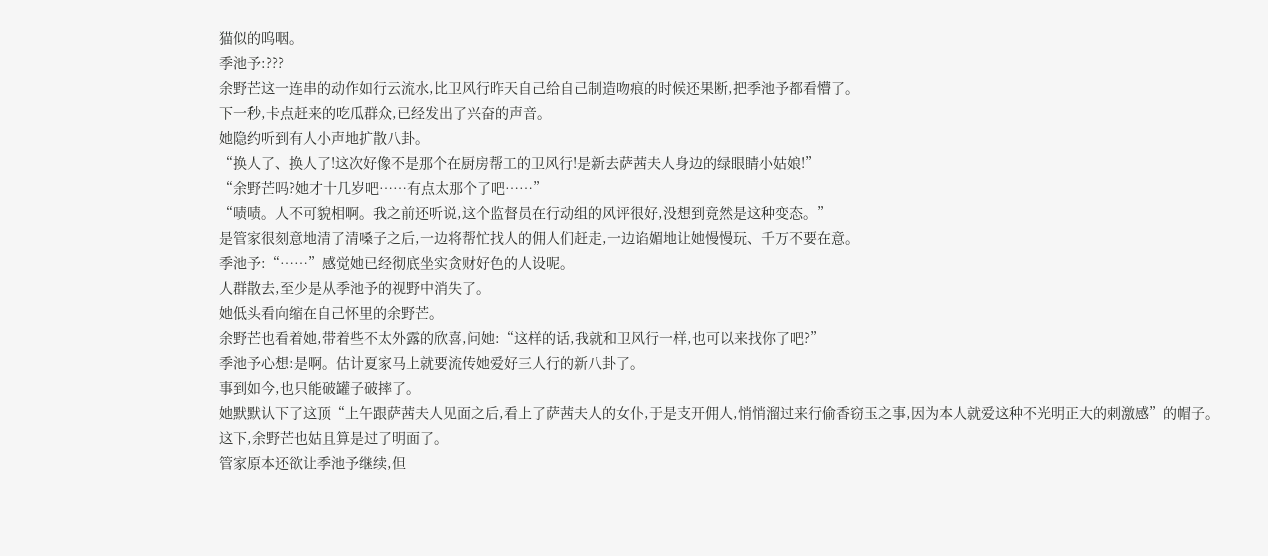猫似的呜咽。
季池予:???
余野芒这一连串的动作如行云流水,比卫风行昨天自己给自己制造吻痕的时候还果断,把季池予都看懵了。
下一秒,卡点赶来的吃瓜群众,已经发出了兴奋的声音。
她隐约听到有人小声地扩散八卦。
“换人了、换人了!这次好像不是那个在厨房帮工的卫风行!是新去萨茜夫人身边的绿眼睛小姑娘!”
“余野芒吗?她才十几岁吧……有点太那个了吧……”
“啧啧。人不可貌相啊。我之前还听说,这个监督员在行动组的风评很好,没想到竟然是这种变态。”
是管家很刻意地清了清嗓子之后,一边将帮忙找人的佣人们赶走,一边谄媚地让她慢慢玩、千万不要在意。
季池予:“……”感觉她已经彻底坐实贪财好色的人设呢。
人群散去,至少是从季池予的视野中消失了。
她低头看向缩在自己怀里的余野芒。
余野芒也看着她,带着些不太外露的欣喜,问她:“这样的话,我就和卫风行一样,也可以来找你了吧?”
季池予心想:是啊。估计夏家马上就要流传她爱好三人行的新八卦了。
事到如今,也只能破罐子破摔了。
她默默认下了这顶“上午跟萨茜夫人见面之后,看上了萨茜夫人的女仆,于是支开佣人,悄悄溜过来行偷香窃玉之事,因为本人就爱这种不光明正大的刺激感”的帽子。
这下,余野芒也姑且算是过了明面了。
管家原本还欲让季池予继续,但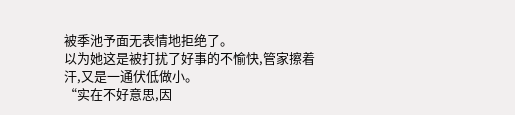被季池予面无表情地拒绝了。
以为她这是被打扰了好事的不愉快,管家擦着汗,又是一通伏低做小。
“实在不好意思,因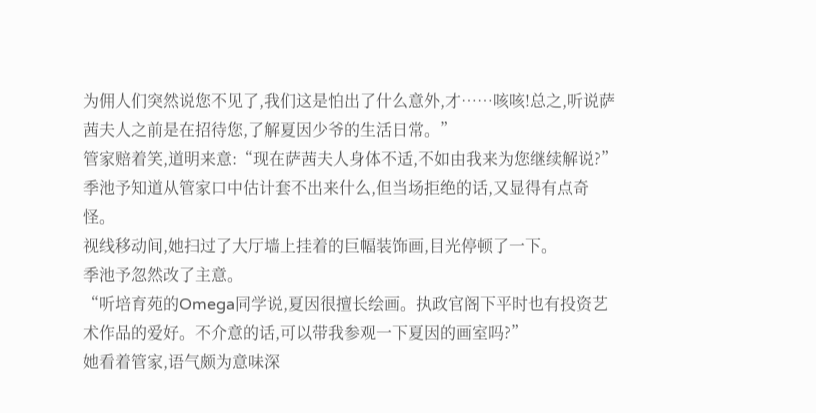为佣人们突然说您不见了,我们这是怕出了什么意外,才……咳咳!总之,听说萨茜夫人之前是在招待您,了解夏因少爷的生活日常。”
管家赔着笑,道明来意:“现在萨茜夫人身体不适,不如由我来为您继续解说?”
季池予知道从管家口中估计套不出来什么,但当场拒绝的话,又显得有点奇怪。
视线移动间,她扫过了大厅墙上挂着的巨幅装饰画,目光停顿了一下。
季池予忽然改了主意。
“听培育苑的Omega同学说,夏因很擅长绘画。执政官阁下平时也有投资艺术作品的爱好。不介意的话,可以带我参观一下夏因的画室吗?”
她看着管家,语气颇为意味深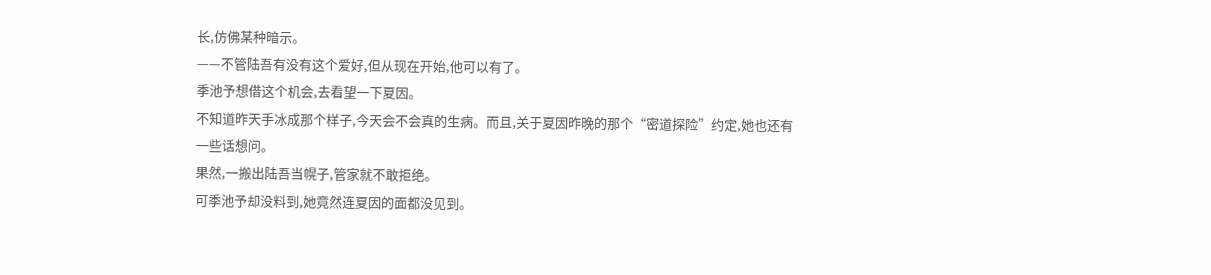长,仿佛某种暗示。
——不管陆吾有没有这个爱好,但从现在开始,他可以有了。
季池予想借这个机会,去看望一下夏因。
不知道昨天手冰成那个样子,今天会不会真的生病。而且,关于夏因昨晚的那个“密道探险”约定,她也还有一些话想问。
果然,一搬出陆吾当幌子,管家就不敢拒绝。
可季池予却没料到,她竟然连夏因的面都没见到。